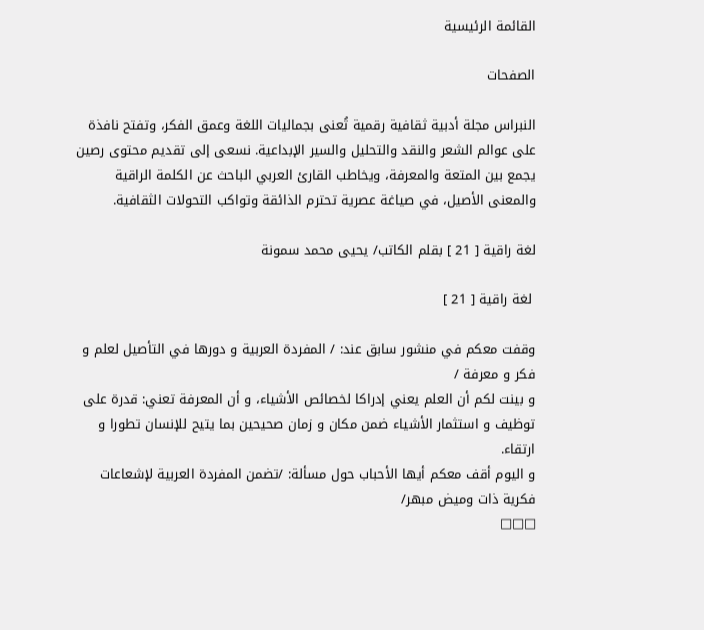القائمة الرئيسية

الصفحات

النبراس مجلة أدبية ثقافية رقمية تُعنى بجماليات اللغة وعمق الفكر، وتفتح نافذة على عوالم الشعر والنقد والتحليل والسير الإبداعية. نسعى إلى تقديم محتوى رصين يجمع بين المتعة والمعرفة، ويخاطب القارئ العربي الباحث عن الكلمة الراقية والمعنى الأصيل، في صياغة عصرية تحترم الذائقة وتواكب التحولات الثقافية.

لغة راقية [ 21 ] بقلم الكاتب/ يحيى محمد سمونة

 لغة راقية [ 21 ]

وقفت معكم في منشور سابق عند: / المفردة العربية و دورها في التأصيل لعلم و فكر و معرفة /
و بينت لكم أن العلم يعني إدراكا لخصائص الأشياء، و أن المعرفة تعني: قدرة على توظيف و استثمار الأشياء ضمن مكان و زمان صحيحين بما يتيح للإنسان تطورا و ارتقاء.
و اليوم أقف معكم أيها الأحباب حول مسألة: /تضمن المفردة العربية لإشعاعات فكرية ذات وميض مبهر/
□□□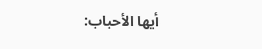أيها الأحباب: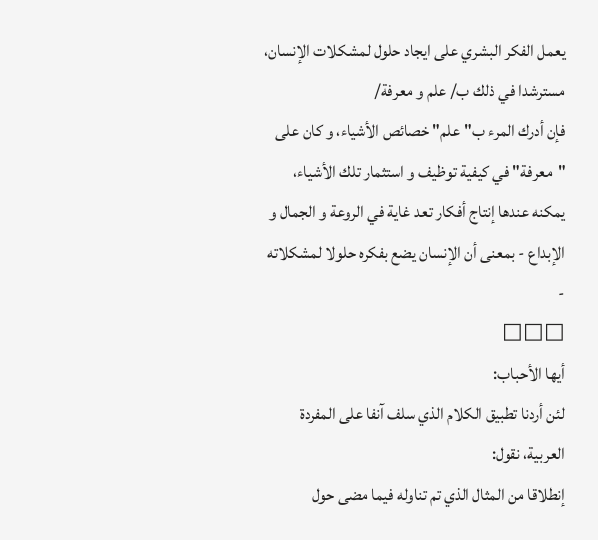يعمل الفكر البشري على ايجاد حلول لمشكلات الإنسان، مسترشدا في ذلك ب/ علم و معرفة/
فإن أدرك المرء ب"علم" خصائص الأشياء، و كان على "معرفة" في كيفية توظيف و استثمار تلك الأشياء، يمكنه عندها إنتاج أفكار تعد غاية في الروعة و الجمال و الإبداع - بمعنى أن الإنسان يضع بفكره حلولا لمشكلاته -
□□□
أيها الأحباب:
لئن أردنا تطبيق الكلام الذي سلف آنفا على المفردة العربية، نقول:
إنطلاقا من المثال الذي تم تناوله فيما مضى حول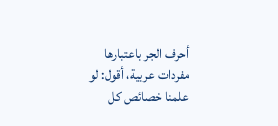أحرف الجر باعتبارها مفردات عربية، أقول: لو علمنا خصائص كل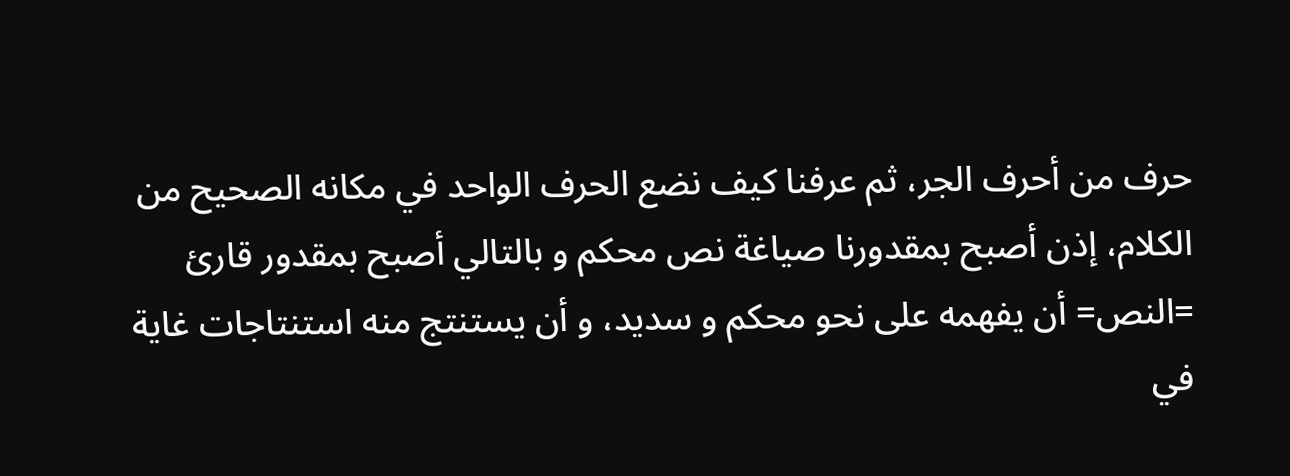حرف من أحرف الجر، ثم عرفنا كيف نضع الحرف الواحد في مكانه الصحيح من الكلام، إذن أصبح بمقدورنا صياغة نص محكم و بالتالي أصبح بمقدور قارئ =النص= أن يفهمه على نحو محكم و سديد، و أن يستنتج منه استنتاجات غاية في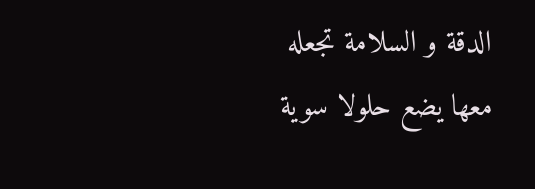الدقة و السلامة تجعله معها يضع حلولا سوية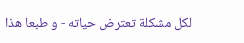لكل مشكلة تعترض حياته - و طبعا هذا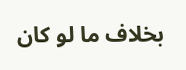بخلاف ما لو كان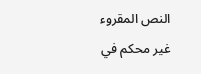النص المقروء غير محكم في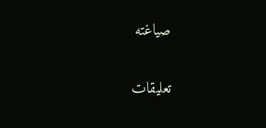صياغته

تعليقات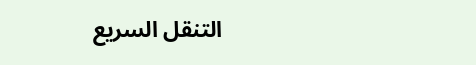التنقل السريع